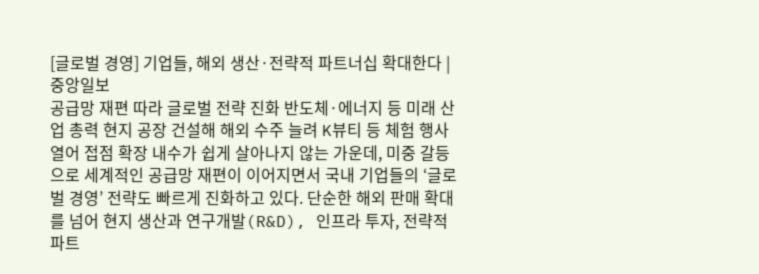[글로벌 경영] 기업들, 해외 생산·전략적 파트너십 확대한다 | 중앙일보
공급망 재편 따라 글로벌 전략 진화 반도체·에너지 등 미래 산업 총력 현지 공장 건설해 해외 수주 늘려 K뷰티 등 체험 행사 열어 접점 확장 내수가 쉽게 살아나지 않는 가운데, 미중 갈등으로 세계적인 공급망 재편이 이어지면서 국내 기업들의 ‘글로벌 경영’ 전략도 빠르게 진화하고 있다. 단순한 해외 판매 확대를 넘어 현지 생산과 연구개발(R&D), 인프라 투자, 전략적 파트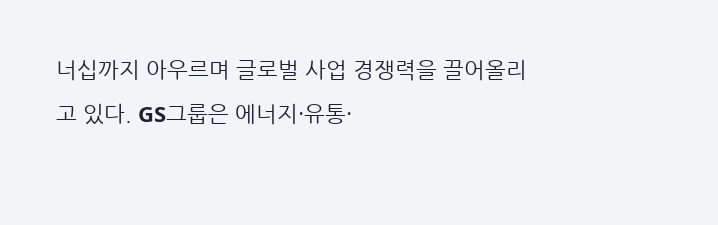너십까지 아우르며 글로벌 사업 경쟁력을 끌어올리고 있다. GS그룹은 에너지·유통·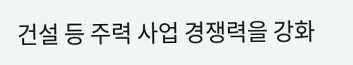건설 등 주력 사업 경쟁력을 강화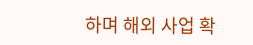하며 해외 사업 확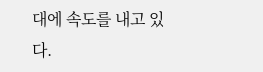대에 속도를 내고 있다.